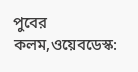পুবের কলম,ওয়েবডেস্ক: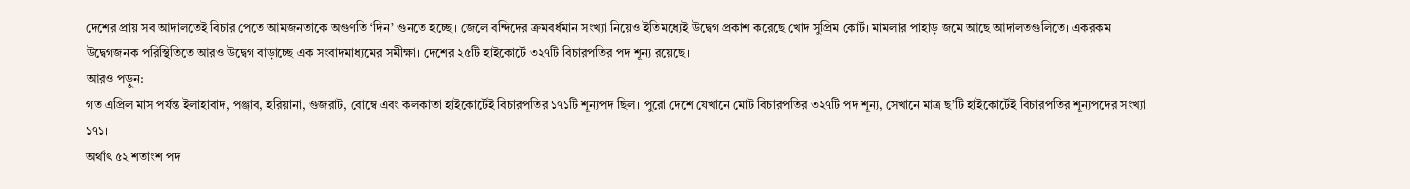দেশের প্রায় সব আদালতেই বিচার পেতে আমজনতাকে অগুণতি ‘দিন’ গুনতে হচ্ছে। জেলে বন্দিদের ক্রমবর্ধমান সংখ্যা নিয়েও ইতিমধ্যেই উদ্বেগ প্রকাশ করেছে খোদ সুপ্রিম কোর্ট। মামলার পাহাড় জমে আছে আদালতগুলিতে। একরকম উদ্বেগজনক পরিস্থিতিতে আরও উদ্বেগ বাড়াচ্ছে এক সংবাদমাধ্যমের সমীক্ষা। দেশের ২৫টি হাইকোর্টে ৩২৭টি বিচারপতির পদ শূন্য রয়েছে।
আরও পড়ুন:
গত এপ্রিল মাস পর্যন্ত ইলাহাবাদ, পঞ্জাব, হরিয়ানা, গুজরাট, বোম্বে এবং কলকাতা হাইকোর্টেই বিচারপতির ১৭১টি শূন্যপদ ছিল। পুরো দেশে যেখানে মোট বিচারপতির ৩২৭টি পদ শূন্য, সেখানে মাত্র ছ’টি হাইকোর্টেই বিচারপতির শূন্যপদের সংখ্যা ১৭১।
অর্থাৎ ৫২ শতাংশ পদ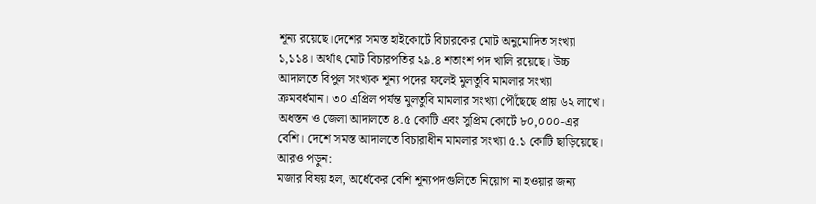শূন্য রয়েছে।দেশের সমস্ত হাইকোর্টে বিচারকের মোট অনুমোদিত সংখ্যা ১,১১৪। অর্থাৎ মোট বিচারপতির ২৯.৪ শতাংশ পদ খালি রয়েছে। উচ্চ আদালতে বিপুল সংখ্যক শূন্য পদের ফলেই মুলতুবি মামলার সংখ্যা ক্রমবর্ধমান। ৩০ এপ্রিল পর্যন্ত মুলতুবি মামলার সংখ্যা পৌঁছেছে প্রায় ৬২ লাখে। অধস্তন ও জেলা আদালতে ৪.৫ কোটি এবং সুপ্রিম কোর্টে ৮০,০০০-এর বেশি। দেশে সমস্ত আদালতে বিচারাধীন মামলার সংখ্যা ৫.১ কোটি ছাড়িয়েছে।
আরও পড়ুন:
মজার বিষয় হল, অর্ধেকের বেশি শূন্যপদগুলিতে নিয়োগ না হওয়ার জন্য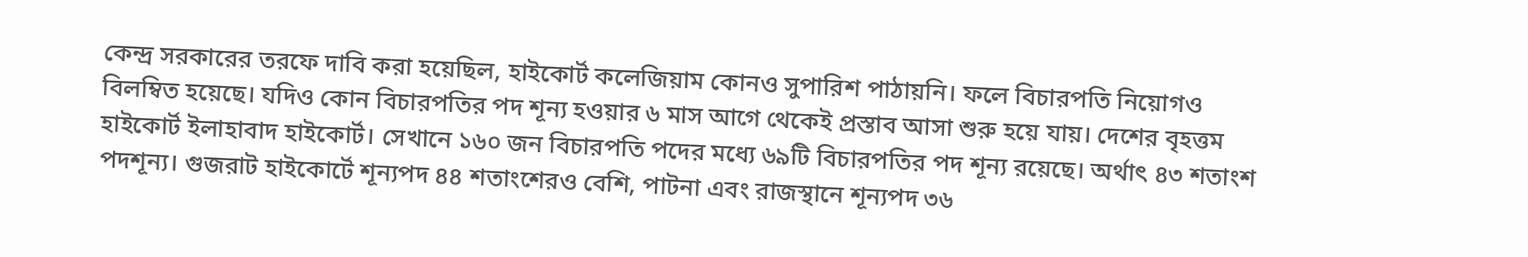কেন্দ্র সরকারের তরফে দাবি করা হয়েছিল, হাইকোর্ট কলেজিয়াম কোনও সুপারিশ পাঠায়নি। ফলে বিচারপতি নিয়োগও বিলম্বিত হয়েছে। যদিও কোন বিচারপতির পদ শূন্য হওয়ার ৬ মাস আগে থেকেই প্রস্তাব আসা শুরু হয়ে যায়। দেশের বৃহত্তম হাইকোর্ট ইলাহাবাদ হাইকোর্ট। সেখানে ১৬০ জন বিচারপতি পদের মধ্যে ৬৯টি বিচারপতির পদ শূন্য রয়েছে। অর্থাৎ ৪৩ শতাংশ পদশূন্য। গুজরাট হাইকোর্টে শূন্যপদ ৪৪ শতাংশেরও বেশি, পাটনা এবং রাজস্থানে শূন্যপদ ৩৬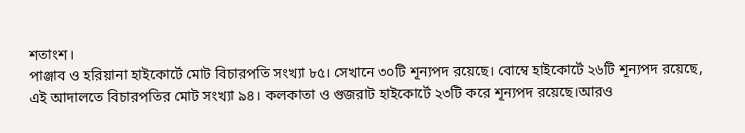শতাংশ।
পাঞ্জাব ও হরিয়ানা হাইকোর্টে মোট বিচারপতি সংখ্যা ৮৫। সেখানে ৩০টি শূন্যপদ রয়েছে। বোম্বে হাইকোর্টে ২৬টি শূন্যপদ রয়েছে, এই আদালতে বিচারপতির মোট সংখ্যা ৯৪। কলকাতা ও গুজরাট হাইকোর্টে ২৩টি করে শূন্যপদ রয়েছে।আরও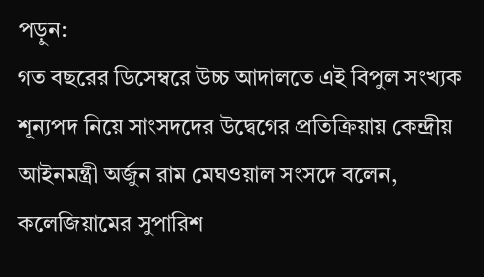পড়ুন:
গত বছরের ডিসেম্বরে উচ্চ আদালতে এই বিপুল সংখ্যক শূন্যপদ নিয়ে সাংসদদের উদ্বেগের প্রতিক্রিয়ায় কেন্দ্রীয় আইনমন্ত্রী অর্জুন রাম মেঘওয়াল সংসদে বলেন, কলেজিয়ামের সুপারিশ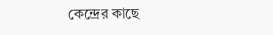কেন্দ্রের কাছে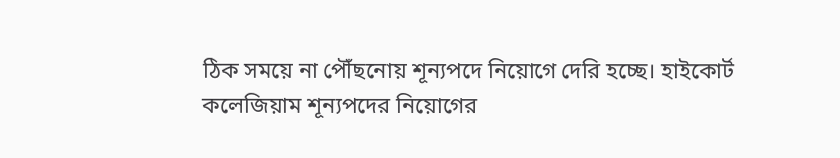ঠিক সময়ে না পৌঁছনোয় শূন্যপদে নিয়োগে দেরি হচ্ছে। হাইকোর্ট কলেজিয়াম শূন্যপদের নিয়োগের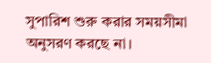সুপারিশ শুরু করার সময়সীমা অনুসরণ করছে না।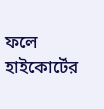ফলে হাইকোর্টের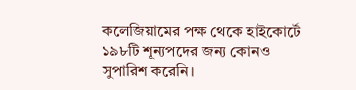কলেজিয়ামের পক্ষ থেকে হাইকোর্টে ১৯৮টি শূন্যপদের জন্য কোনও সুপারিশ করেনি।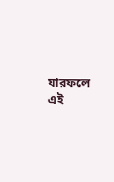যারফলে এই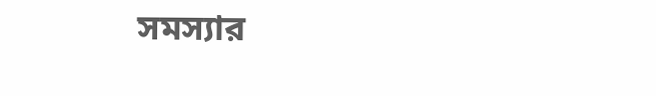সমস্যার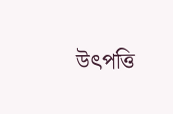উৎপত্তি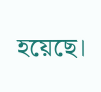হয়েছে।